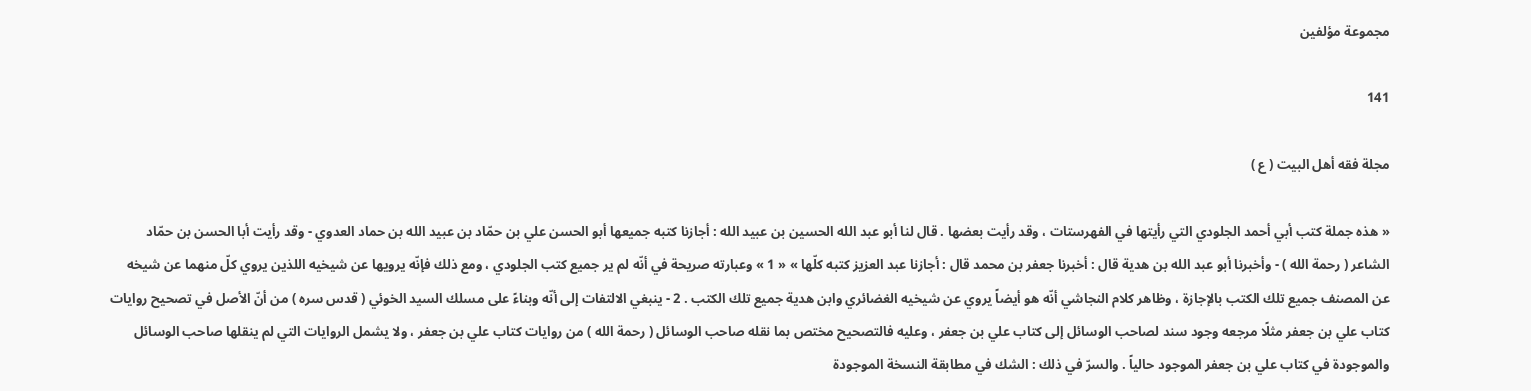مجموعة مؤلفين

141

مجلة فقه أهل البيت ( ع )

« هذه جملة كتب أبي أحمد الجلودي التي رأيتها في الفهرستات ، وقد رأيت بعضها . قال لنا أبو عبد الله الحسين بن عبيد الله : أجازنا كتبه جميعها أبو الحسن علي بن حمّاد بن عبيد الله بن حماد العدوي - وقد رأيت أبا الحسن بن حمّاد الشاعر ( رحمة الله ) - وأخبرنا أبو عبد الله بن هدية قال : أخبرنا جعفر بن محمد قال : أجازنا عبد العزيز كتبه كلّها » « 1 » وعبارته صريحة في أنّه لم ير جميع كتب الجلودي ، ومع ذلك فإنّه يرويها عن شيخيه اللذين يروي كلّ منهما عن شيخه عن المصنف جميع تلك الكتب بالإجازة ، وظاهر كلام النجاشي أنّه هو أيضاً يروي عن شيخيه الغضائري وابن هدية جميع تلك الكتب . 2 - ينبغي الالتفات إلى أنّه وبناءً على مسلك السيد الخوئي ( قدس سره ) من أنّ الأصل في تصحيح روايات كتاب علي بن جعفر مثلًا مرجعه وجود سند لصاحب الوسائل إلى كتاب علي بن جعفر ، وعليه فالتصحيح مختص بما نقله صاحب الوسائل ( رحمة الله ) من روايات كتاب علي بن جعفر ، ولا يشمل الروايات التي لم ينقلها صاحب الوسائل والموجودة في كتاب علي بن جعفر الموجود حالياً . والسرّ في ذلك : الشك في مطابقة النسخة الموجودة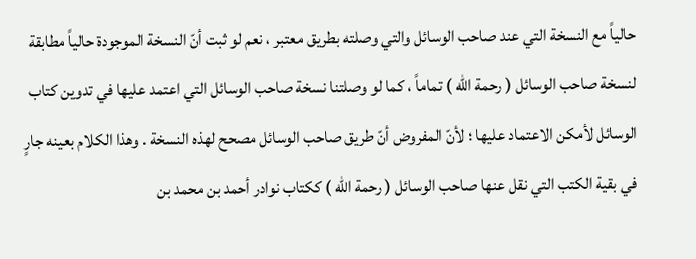حالياً مع النسخة التي عند صاحب الوسائل والتي وصلته بطريق معتبر ، نعم لو ثبت أنّ النسخة الموجودة حالياً مطابقة لنسخة صاحب الوسائل ( رحمة الله ) تماماً ، كما لو وصلتنا نسخة صاحب الوسائل التي اعتمد عليها في تدوين كتاب الوسائل لأمكن الاعتماد عليها ؛ لأنّ المفروض أنّ طريق صاحب الوسائل مصحح لهذه النسخة . وهذا الكلام بعينه جارٍ في بقية الكتب التي نقل عنها صاحب الوسائل ( رحمة الله ) ككتاب نوادر أحمد بن محمد بن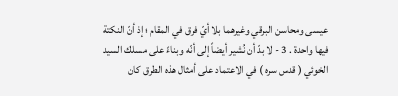عيسى ومحاسن البرقي وغيرهما بلا أيّ فرق في المقام ؛ إذ أنّ النكتة فيها واحدة . 3 - لا بدّ أن نُشير أيضاً إلى أنّه وبناءً على مسلك السيد الخوئي ( قدس سره ) في الاعتماد على أمثال هذه الطرق كان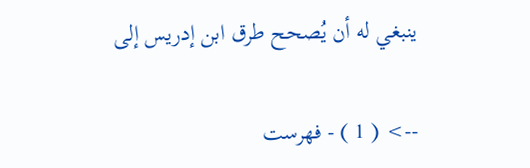ينبغي له أن يُصحح طرق ابن إدريس إلى

--> ( 1 ) - فهرست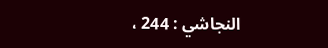النجاشي : 244 ،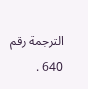الترجمة رقم 640 .